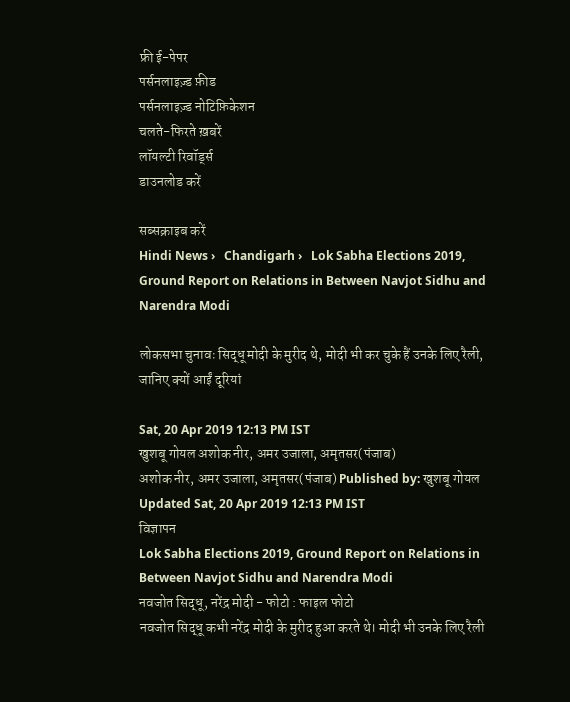फ्री ई-पेपर
पर्सनलाइज़्ड फ़ीड
पर्सनलाइज़्ड नोटिफ़िकेशन
चलते-फिरते ख़बरें
लॉयल्टी रिवॉर्ड्स
डाउनलोड करें

सब्सक्राइब करें
Hindi News ›   Chandigarh ›   Lok Sabha Elections 2019, Ground Report on Relations in Between Navjot Sidhu and Narendra Modi

लोकसभा चुनावः सिद्धू मोदी के मुरीद थे, मोदी भी कर चुके हैं उनके लिए रैली, जानिए क्यों आईं दूरियां

Sat, 20 Apr 2019 12:13 PM IST
खुशबू गोयल अशोक नीर, अमर उजाला, अमृतसर(पंजाब)
अशोक नीर, अमर उजाला, अमृतसर(पंजाब) Published by: खुशबू गोयल Updated Sat, 20 Apr 2019 12:13 PM IST
विज्ञापन
Lok Sabha Elections 2019, Ground Report on Relations in Between Navjot Sidhu and Narendra Modi
नवजोत सिद्धू, नरेंद्र मोदी - फोटो : फाइल फोटो
नवजोत सिद्धू कभी नरेंद्र मोदी के मुरीद हुआ करते थे। मोदी भी उनके लिए रैली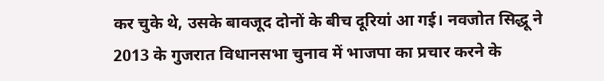कर चुके थे, उसके बावजूद दोनों के बीच दूरियां आ गई। नवजोत सिद्धू ने 2013 के गुजरात विधानसभा चुनाव में भाजपा का प्रचार करने के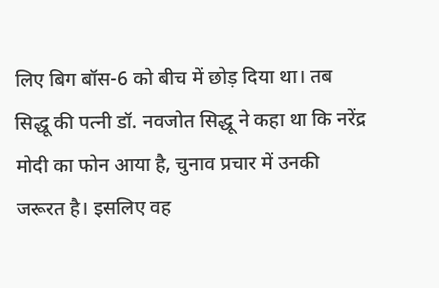लिए बिग बॉस-6 को बीच में छोड़ दिया था। तब सिद्धू की पत्नी डॉ. नवजोत सिद्धू ने कहा था कि नरेंद्र मोदी का फोन आया है, चुनाव प्रचार में उनकी जरूरत है। इसलिए वह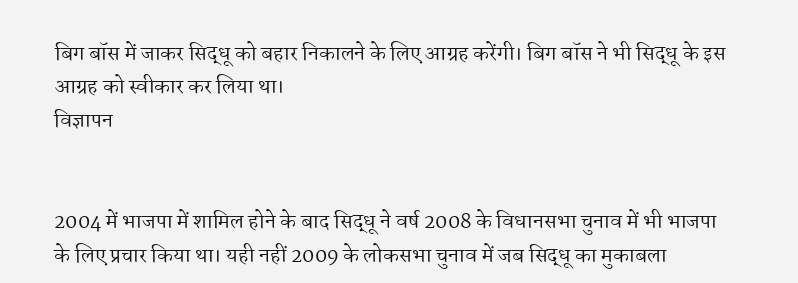बिग बॉस में जाकर सिद्धू को बहार निकालने के लिए आग्रह करेंगी। बिग बॉस ने भी सिद्धू के इस आग्रह को स्वीकार कर लिया था।
विज्ञापन


2004 में भाजपा में शामिल होने के बाद सिद्धू ने वर्ष 2008 के विधानसभा चुनाव में भी भाजपा के लिए प्रचार किया था। यही नहीं 2009 के लोकसभा चुनाव में जब सिद्धू का मुकाबला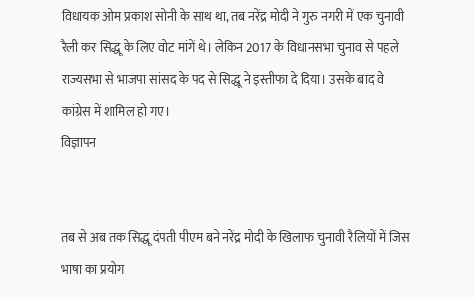विधायक ओम प्रकाश सोनी के साथ था, तब नरेंद्र मोदी ने गुरु नगरी में एक चुनावी रैली कर सिद्धू के लिए वोट मांगें थे। लेकिन 2017 के विधानसभा चुनाव से पहले राज्यसभा से भाजपा सांसद के पद से सिद्धू ने इस्तीफा दे दिया। उसके बाद वे कांग्रेस में शामिल हो गए।
विज्ञापन


तब से अब तक सिद्धू दंपती पीएम बने नरेंद्र मोदी के खिलाफ चुनावी रैलियों में जिस भाषा का प्रयोग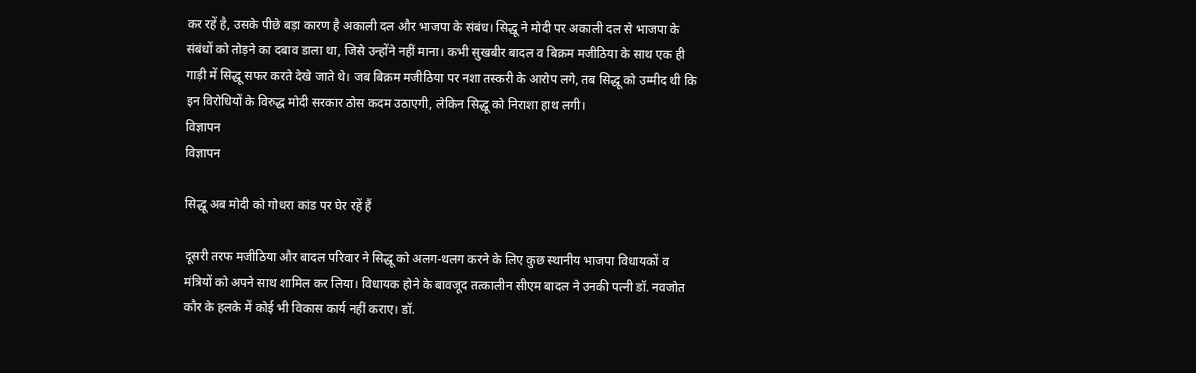कर रहें है, उसके पीछे बड़ा कारण है अकाली दल और भाजपा के संबंध। सिद्धू ने मोदी पर अकाली दल से भाजपा के संबंधों को तोड़ने का दबाव डाला था, जिसे उन्होंने नहीं माना। कभी सुखबीर बादल व बिक्रम मजीठिया के साथ एक ही गाड़ी में सिद्धू सफर करते देखे जाते थे। जब बिक्रम मजीठिया पर नशा तस्करी के आरोप लगे, तब सिद्धू को उम्मीद थी कि इन विरोधियों के विरुद्ध मोदी सरकार ठोस कदम उठाएगी, लेकिन सिद्धू को निराशा हाथ लगी।
विज्ञापन
विज्ञापन

सिद्धू अब मोदी को गोधरा कांड पर घेर रहें हैं

दूसरी तरफ मजीठिया और बादल परिवार ने सिद्धू को अलग-थलग करने के लिए कुछ स्थानीय भाजपा विधायकों व मंत्रियों को अपने साथ शामिल कर लिया। विधायक होने के बावजूद तत्कालीन सीएम बादल ने उनकी पत्नी डॉ. नवजोत कौर के हलके में कोई भी विकास कार्य नहीं कराए। डॉ.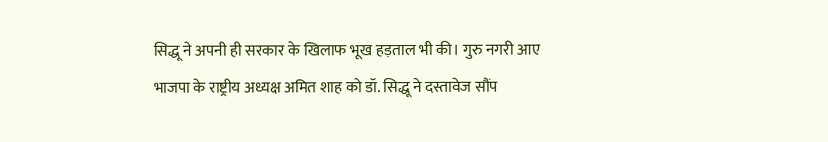सिद्धू ने अपनी ही सरकार के खिलाफ भूख हड़ताल भी की। गुरु नगरी आए भाजपा के राष्ट्रीय अध्यक्ष अमित शाह को डॉ. सिद्धू ने दस्तावेज सौंप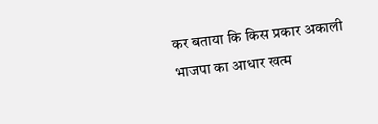कर बताया कि किस प्रकार अकाली भाजपा का आधार खत्म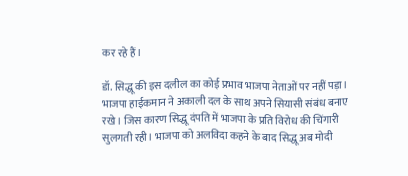कर रहे हैं।

डॉ. सिद्धू की इस दलील का कोई प्रभाव भाजपा नेताओं पर नहीं पड़ा। भाजपा हाईकमान ने अकाली दल के साथ अपने सियासी संबंध बनाए रखे। जिस कारण सिद्धू दंपति में भाजपा के प्रति विरोध की चिंगारी सुलगती रही। भाजपा को अलविदा कहने के बाद सिद्धू अब मोदी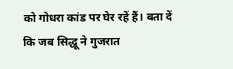को गोधरा कांड पर घेर रहें हैं। बता दें कि जब सिद्धू ने गुजरात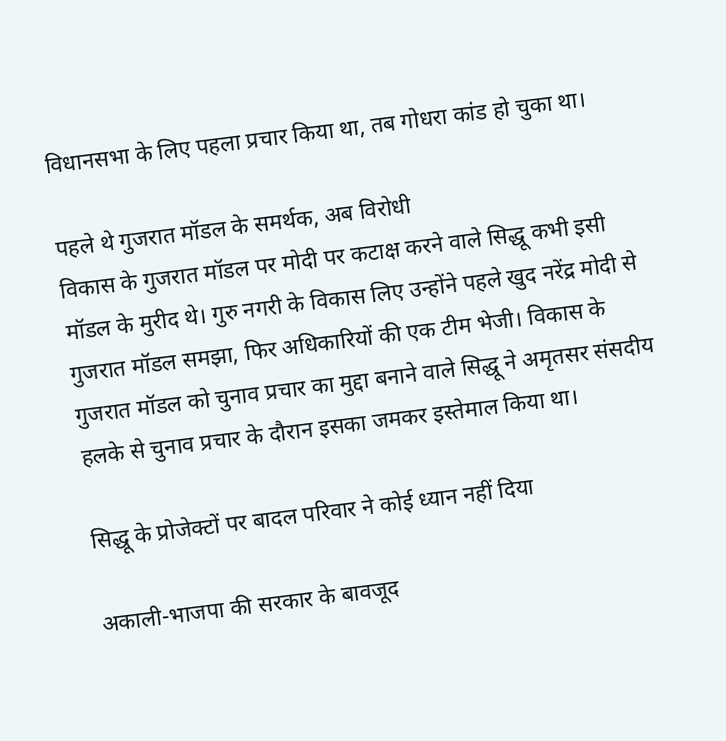विधानसभा के लिए पहला प्रचार किया था, तब गोधरा कांड हो चुका था।

पहले थे गुजरात मॉडल के समर्थक, अब विरोधी
विकास के गुजरात मॉडल पर मोदी पर कटाक्ष करने वाले सिद्धू कभी इसी मॉडल के मुरीद थे। गुरु नगरी के विकास लिए उन्होंने पहले खुद नरेंद्र मोदी से गुजरात मॉडल समझा, फिर अधिकारियों की एक टीम भेजी। विकास के गुजरात मॉडल को चुनाव प्रचार का मुद्दा बनाने वाले सिद्धू ने अमृतसर संसदीय हलके से चुनाव प्रचार के दौरान इसका जमकर इस्तेमाल किया था।

सिद्धू के प्रोजेक्टों पर बादल परिवार ने कोई ध्यान नहीं दिया

अकाली-भाजपा की सरकार के बावजूद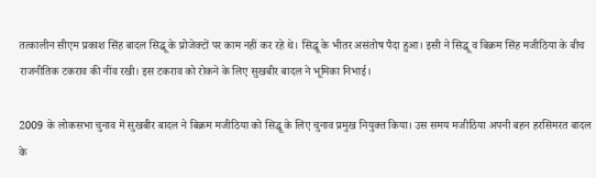तत्कालीन सीएम प्रकाश सिंह बादल सिद्धू के प्रोजेक्टों पर काम नहीं कर रहे थे। सिद्धू के भीतर असंतोष पैदा हुआ। इसी ने सिद्धू व बिक्रम सिंह मजीठिया के बीच राजनीतिक टकराव की नींव रखी। इस टकराव को रोकने के लिए सुखबीर बादल ने भूमिका निभाई।

2009 के लोकसभा चुनाव में सुखबीर बादल ने बिक्रम मजीठिया को सिद्धू के लिए चुनाव प्रमुख नियुक्त किया। उस समय मजीठिया अपनी बहन हरसिमरत बादल के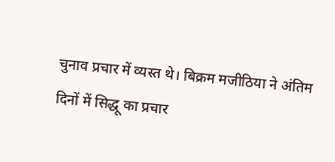चुनाव प्रचार में व्यस्त थे। बिक्रम मजीठिया ने अंतिम दिनों में सिद्धू का प्रचार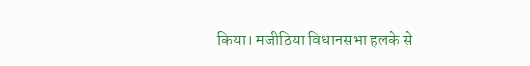किया। मजीठिया विधानसभा हलके से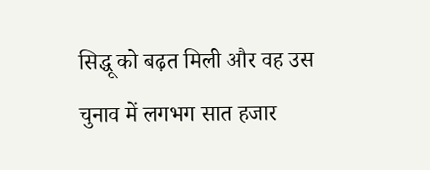सिद्धू को बढ़त मिली और वह उस चुनाव में लगभग सात हजार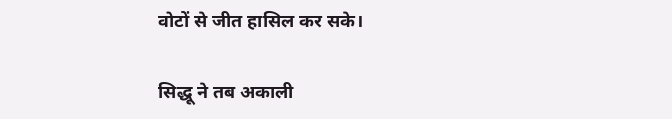वोटों से जीत हासिल कर सके।

सिद्धू ने तब अकाली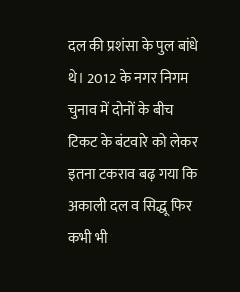दल की प्रशंसा के पुल बांधे थे। 2012 के नगर निगम चुनाव में दोनों के बीच टिकट के बंटवारे को लेकर इतना टकराव बढ़ गया कि अकाली दल व सिद्धू फिर कभी भी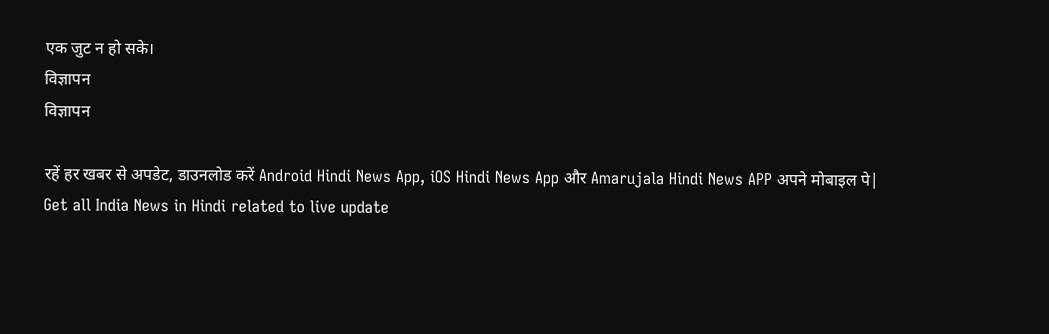एक जुट न हो सके।
विज्ञापन
विज्ञापन

रहें हर खबर से अपडेट, डाउनलोड करें Android Hindi News App, iOS Hindi News App और Amarujala Hindi News APP अपने मोबाइल पे|
Get all India News in Hindi related to live update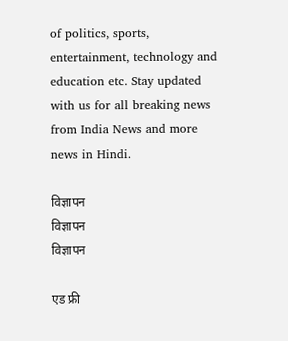of politics, sports, entertainment, technology and education etc. Stay updated with us for all breaking news from India News and more news in Hindi.

विज्ञापन
विज्ञापन
विज्ञापन

एड फ्री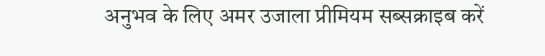अनुभव के लिए अमर उजाला प्रीमियम सब्सक्राइब करें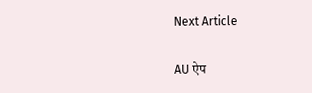Next Article

AU ऐप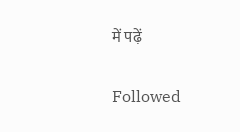में पढ़ें

Followed